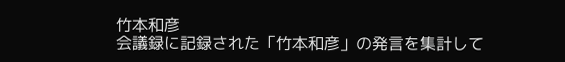竹本和彦
会議録に記録された「竹本和彦」の発言を集計して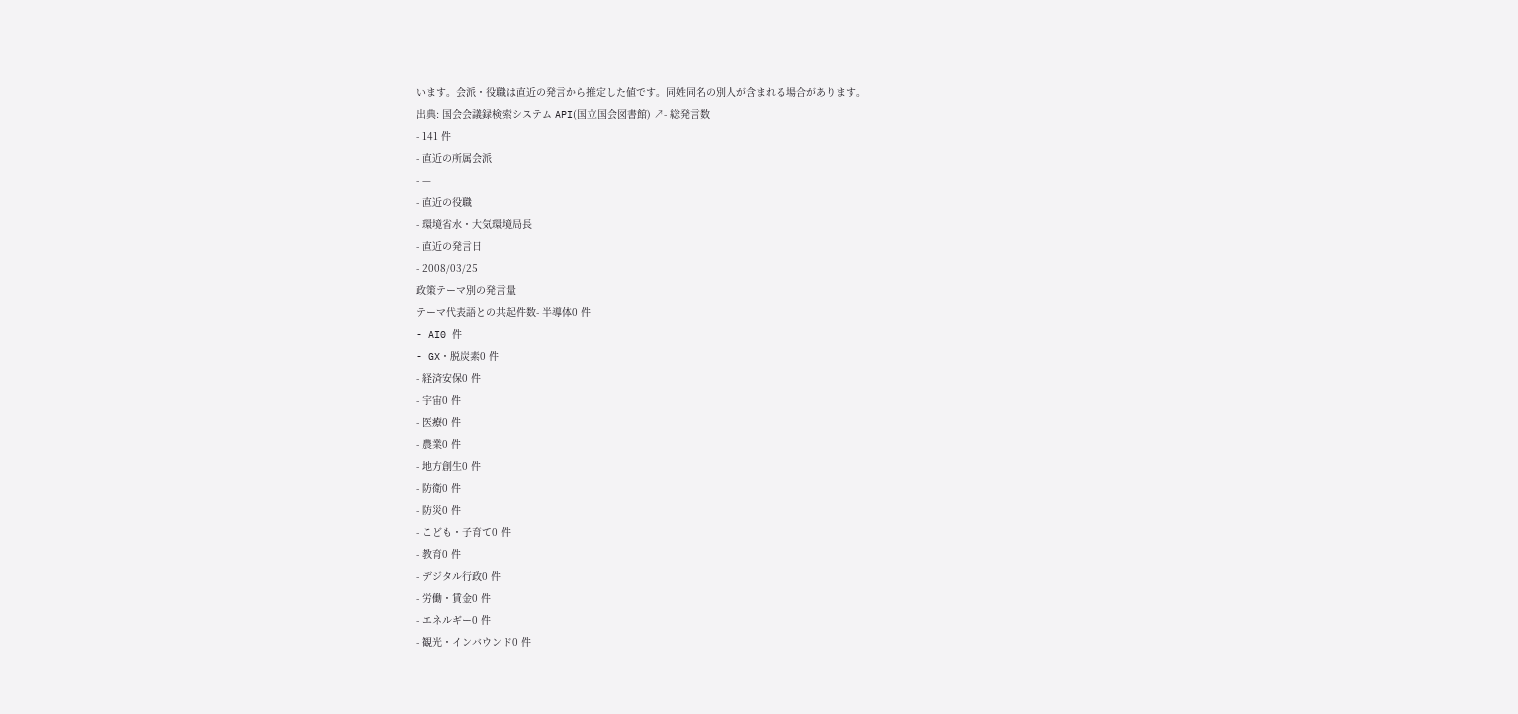います。会派・役職は直近の発言から推定した値です。同姓同名の別人が含まれる場合があります。
出典: 国会会議録検索システム API(国立国会図書館) ↗- 総発言数
- 141 件
- 直近の所属会派
- —
- 直近の役職
- 環境省水・大気環境局長
- 直近の発言日
- 2008/03/25
政策テーマ別の発言量
テーマ代表語との共起件数- 半導体0 件
- AI0 件
- GX・脱炭素0 件
- 経済安保0 件
- 宇宙0 件
- 医療0 件
- 農業0 件
- 地方創生0 件
- 防衛0 件
- 防災0 件
- こども・子育て0 件
- 教育0 件
- デジタル行政0 件
- 労働・賃金0 件
- エネルギー0 件
- 観光・インバウンド0 件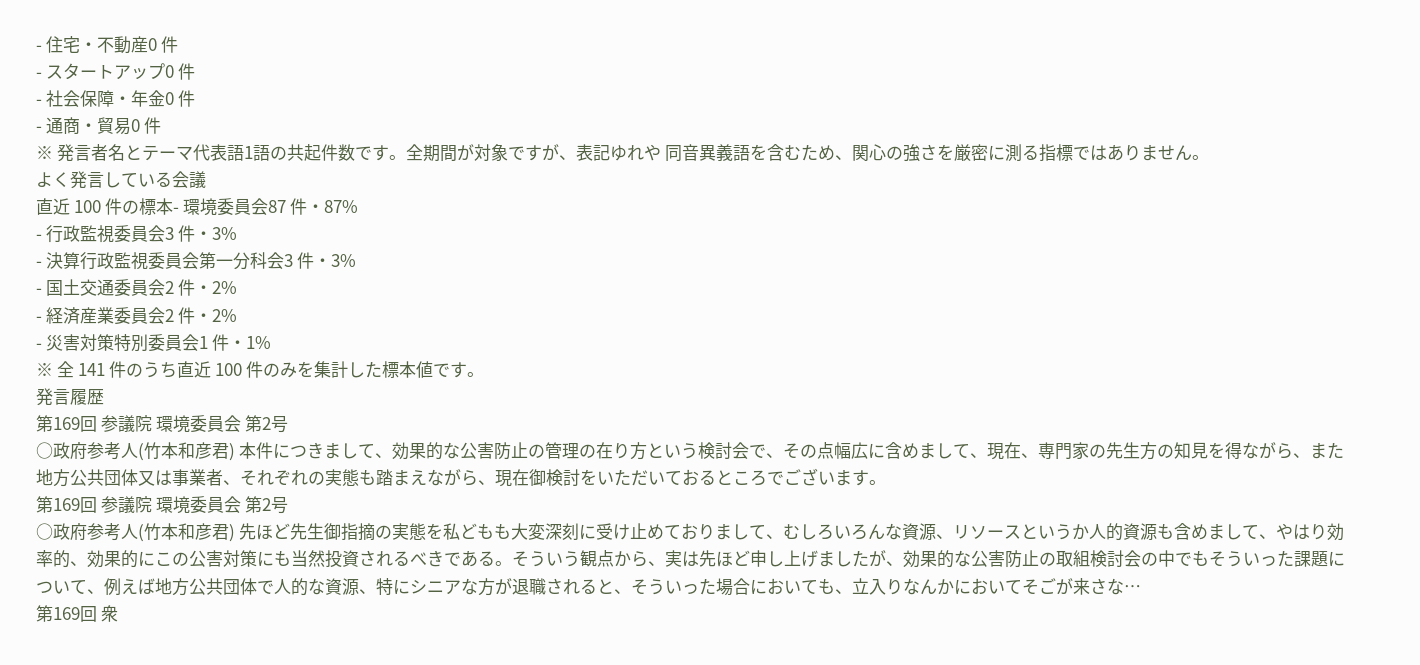- 住宅・不動産0 件
- スタートアップ0 件
- 社会保障・年金0 件
- 通商・貿易0 件
※ 発言者名とテーマ代表語1語の共起件数です。全期間が対象ですが、表記ゆれや 同音異義語を含むため、関心の強さを厳密に測る指標ではありません。
よく発言している会議
直近 100 件の標本- 環境委員会87 件・87%
- 行政監視委員会3 件・3%
- 決算行政監視委員会第一分科会3 件・3%
- 国土交通委員会2 件・2%
- 経済産業委員会2 件・2%
- 災害対策特別委員会1 件・1%
※ 全 141 件のうち直近 100 件のみを集計した標本値です。
発言履歴
第169回 参議院 環境委員会 第2号
○政府参考人(竹本和彦君) 本件につきまして、効果的な公害防止の管理の在り方という検討会で、その点幅広に含めまして、現在、専門家の先生方の知見を得ながら、また地方公共団体又は事業者、それぞれの実態も踏まえながら、現在御検討をいただいておるところでございます。
第169回 参議院 環境委員会 第2号
○政府参考人(竹本和彦君) 先ほど先生御指摘の実態を私どもも大変深刻に受け止めておりまして、むしろいろんな資源、リソースというか人的資源も含めまして、やはり効率的、効果的にこの公害対策にも当然投資されるべきである。そういう観点から、実は先ほど申し上げましたが、効果的な公害防止の取組検討会の中でもそういった課題について、例えば地方公共団体で人的な資源、特にシニアな方が退職されると、そういった場合においても、立入りなんかにおいてそごが来さな…
第169回 衆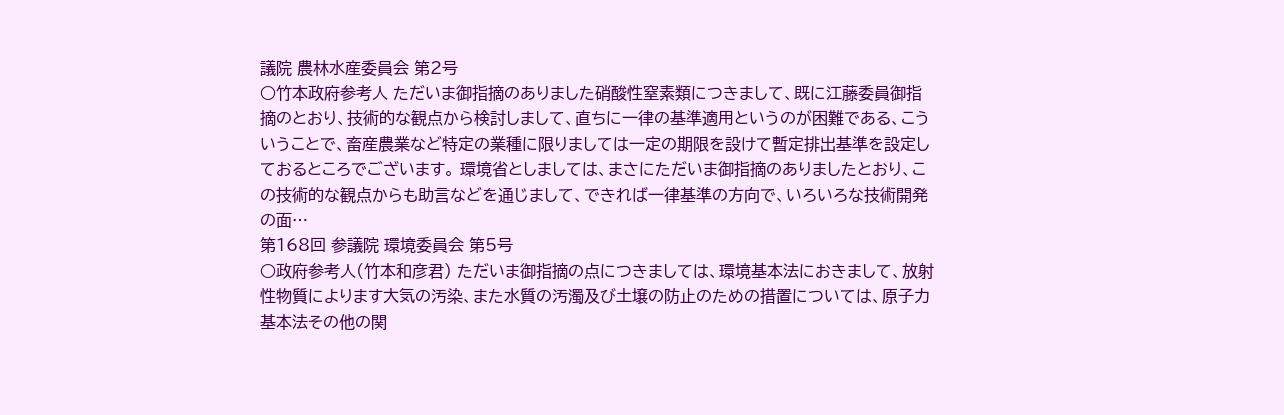議院 農林水産委員会 第2号
○竹本政府参考人 ただいま御指摘のありました硝酸性窒素類につきまして、既に江藤委員御指摘のとおり、技術的な観点から検討しまして、直ちに一律の基準適用というのが困難である、こういうことで、畜産農業など特定の業種に限りましては一定の期限を設けて暫定排出基準を設定しておるところでございます。 環境省としましては、まさにただいま御指摘のありましたとおり、この技術的な観点からも助言などを通じまして、できれば一律基準の方向で、いろいろな技術開発の面…
第168回 参議院 環境委員会 第5号
○政府参考人(竹本和彦君) ただいま御指摘の点につきましては、環境基本法におきまして、放射性物質によります大気の汚染、また水質の汚濁及び土壌の防止のための措置については、原子力基本法その他の関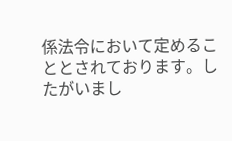係法令において定めることとされております。したがいまし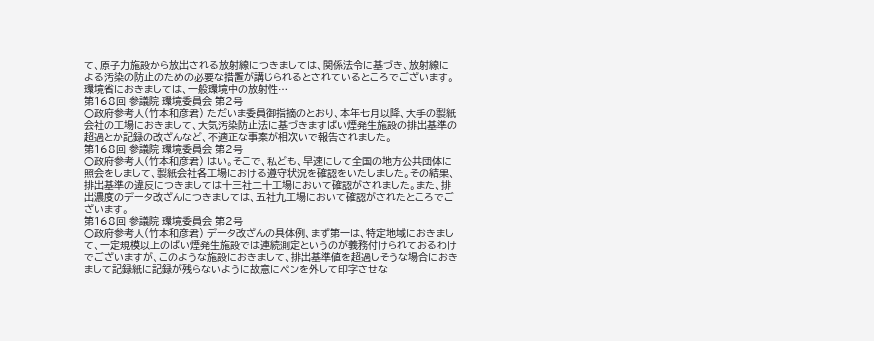て、原子力施設から放出される放射線につきましては、関係法令に基づき、放射線による汚染の防止のための必要な措置が講じられるとされているところでございます。 環境省におきましては、一般環境中の放射性…
第168回 参議院 環境委員会 第2号
○政府参考人(竹本和彦君) ただいま委員御指摘のとおり、本年七月以降、大手の製紙会社の工場におきまして、大気汚染防止法に基づきますばい煙発生施設の排出基準の超過とか記録の改ざんなど、不適正な事案が相次いで報告されました。
第168回 参議院 環境委員会 第2号
○政府参考人(竹本和彦君) はい。そこで、私ども、早速にして全国の地方公共団体に照会をしまして、製紙会社各工場における遵守状況を確認をいたしました。その結果、排出基準の違反につきましては十三社二十工場において確認がされました。また、排出濃度のデータ改ざんにつきましては、五社九工場において確認がされたところでございます。
第168回 参議院 環境委員会 第2号
○政府参考人(竹本和彦君) データ改ざんの具体例、まず第一は、特定地域におきまして、一定規模以上のばい煙発生施設では連続測定というのが義務付けられておるわけでございますが、このような施設におきまして、排出基準値を超過しそうな場合におきまして記録紙に記録が残らないように故意にペンを外して印字させな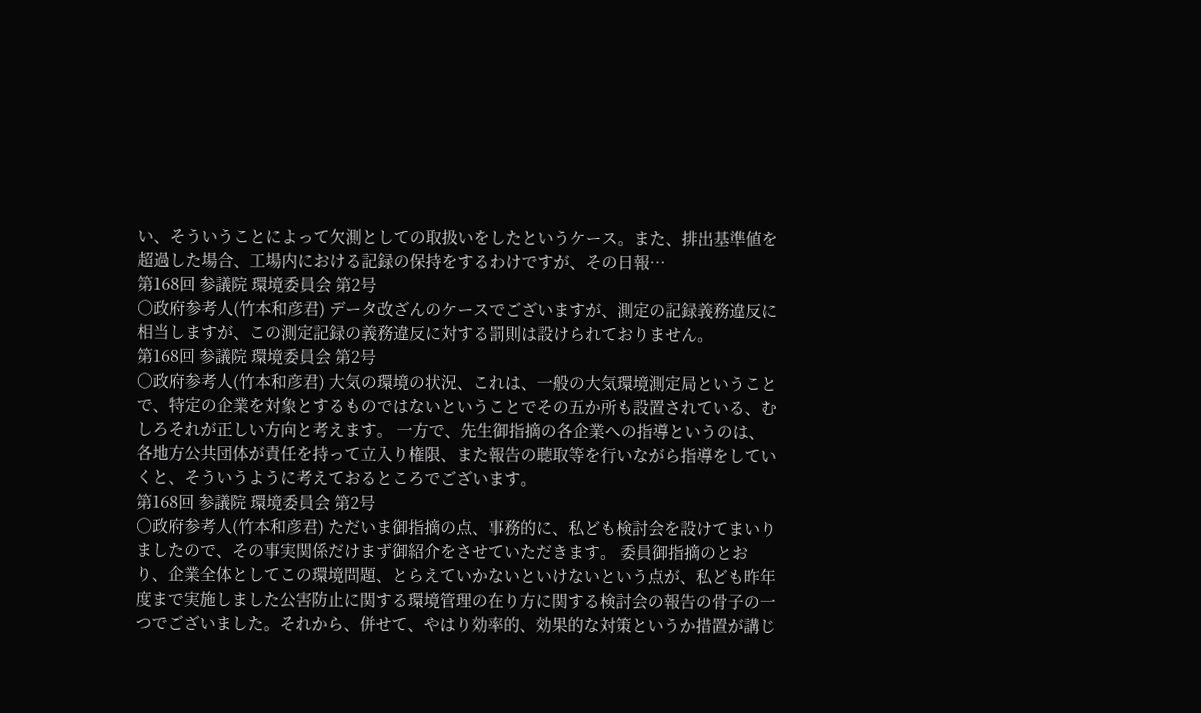い、そういうことによって欠測としての取扱いをしたというケース。また、排出基準値を超過した場合、工場内における記録の保持をするわけですが、その日報…
第168回 参議院 環境委員会 第2号
○政府参考人(竹本和彦君) データ改ざんのケースでございますが、測定の記録義務違反に相当しますが、この測定記録の義務違反に対する罰則は設けられておりません。
第168回 参議院 環境委員会 第2号
○政府参考人(竹本和彦君) 大気の環境の状況、これは、一般の大気環境測定局ということで、特定の企業を対象とするものではないということでその五か所も設置されている、むしろそれが正しい方向と考えます。 一方で、先生御指摘の各企業への指導というのは、各地方公共団体が責任を持って立入り権限、また報告の聴取等を行いながら指導をしていくと、そういうように考えておるところでございます。
第168回 参議院 環境委員会 第2号
○政府参考人(竹本和彦君) ただいま御指摘の点、事務的に、私ども検討会を設けてまいりましたので、その事実関係だけまず御紹介をさせていただきます。 委員御指摘のとおり、企業全体としてこの環境問題、とらえていかないといけないという点が、私ども昨年度まで実施しました公害防止に関する環境管理の在り方に関する検討会の報告の骨子の一つでございました。それから、併せて、やはり効率的、効果的な対策というか措置が講じ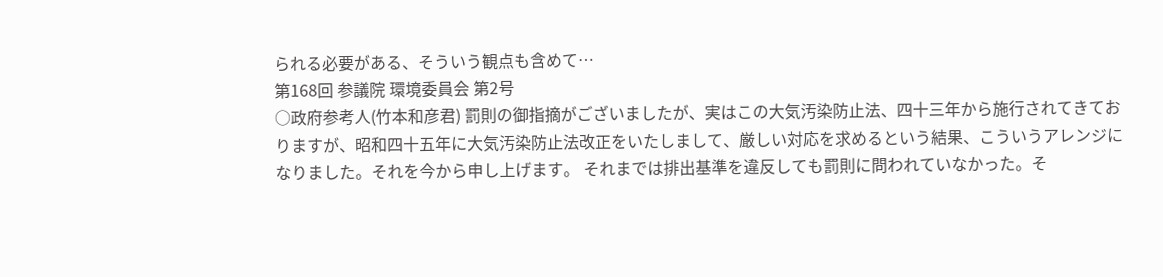られる必要がある、そういう観点も含めて…
第168回 参議院 環境委員会 第2号
○政府参考人(竹本和彦君) 罰則の御指摘がございましたが、実はこの大気汚染防止法、四十三年から施行されてきておりますが、昭和四十五年に大気汚染防止法改正をいたしまして、厳しい対応を求めるという結果、こういうアレンジになりました。それを今から申し上げます。 それまでは排出基準を違反しても罰則に問われていなかった。そ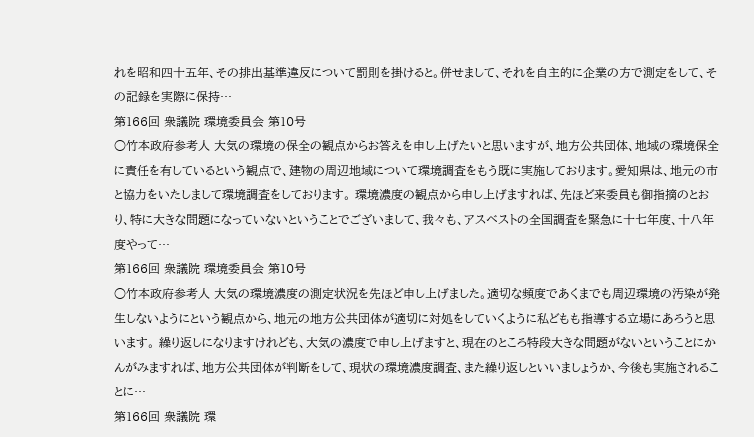れを昭和四十五年、その排出基準違反について罰則を掛けると。併せまして、それを自主的に企業の方で測定をして、その記録を実際に保持…
第166回 衆議院 環境委員会 第10号
○竹本政府参考人 大気の環境の保全の観点からお答えを申し上げたいと思いますが、地方公共団体、地域の環境保全に責任を有しているという観点で、建物の周辺地域について環境調査をもう既に実施しております。愛知県は、地元の市と協力をいたしまして環境調査をしております。 環境濃度の観点から申し上げますれば、先ほど来委員も御指摘のとおり、特に大きな問題になっていないということでございまして、我々も、アスベストの全国調査を緊急に十七年度、十八年度やって…
第166回 衆議院 環境委員会 第10号
○竹本政府参考人 大気の環境濃度の測定状況を先ほど申し上げました。適切な頻度であくまでも周辺環境の汚染が発生しないようにという観点から、地元の地方公共団体が適切に対処をしていくように私どもも指導する立場にあろうと思います。 繰り返しになりますけれども、大気の濃度で申し上げますと、現在のところ特段大きな問題がないということにかんがみますれば、地方公共団体が判断をして、現状の環境濃度調査、また繰り返しといいましょうか、今後も実施されることに…
第166回 衆議院 環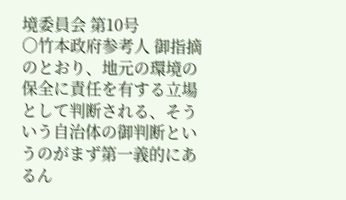境委員会 第10号
○竹本政府参考人 御指摘のとおり、地元の環境の保全に責任を有する立場として判断される、そういう自治体の御判断というのがまず第一義的にあるん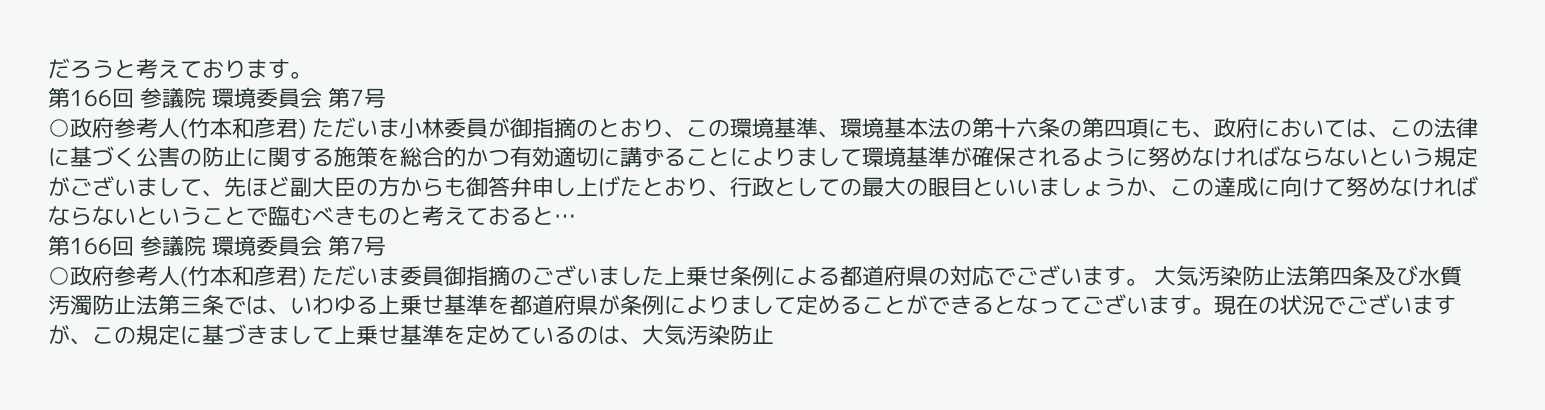だろうと考えております。
第166回 参議院 環境委員会 第7号
○政府参考人(竹本和彦君) ただいま小林委員が御指摘のとおり、この環境基準、環境基本法の第十六条の第四項にも、政府においては、この法律に基づく公害の防止に関する施策を総合的かつ有効適切に講ずることによりまして環境基準が確保されるように努めなければならないという規定がございまして、先ほど副大臣の方からも御答弁申し上げたとおり、行政としての最大の眼目といいましょうか、この達成に向けて努めなければならないということで臨むべきものと考えておると…
第166回 参議院 環境委員会 第7号
○政府参考人(竹本和彦君) ただいま委員御指摘のございました上乗せ条例による都道府県の対応でございます。 大気汚染防止法第四条及び水質汚濁防止法第三条では、いわゆる上乗せ基準を都道府県が条例によりまして定めることができるとなってございます。現在の状況でございますが、この規定に基づきまして上乗せ基準を定めているのは、大気汚染防止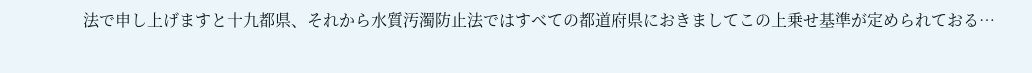法で申し上げますと十九都県、それから水質汚濁防止法ではすべての都道府県におきましてこの上乗せ基準が定められておる…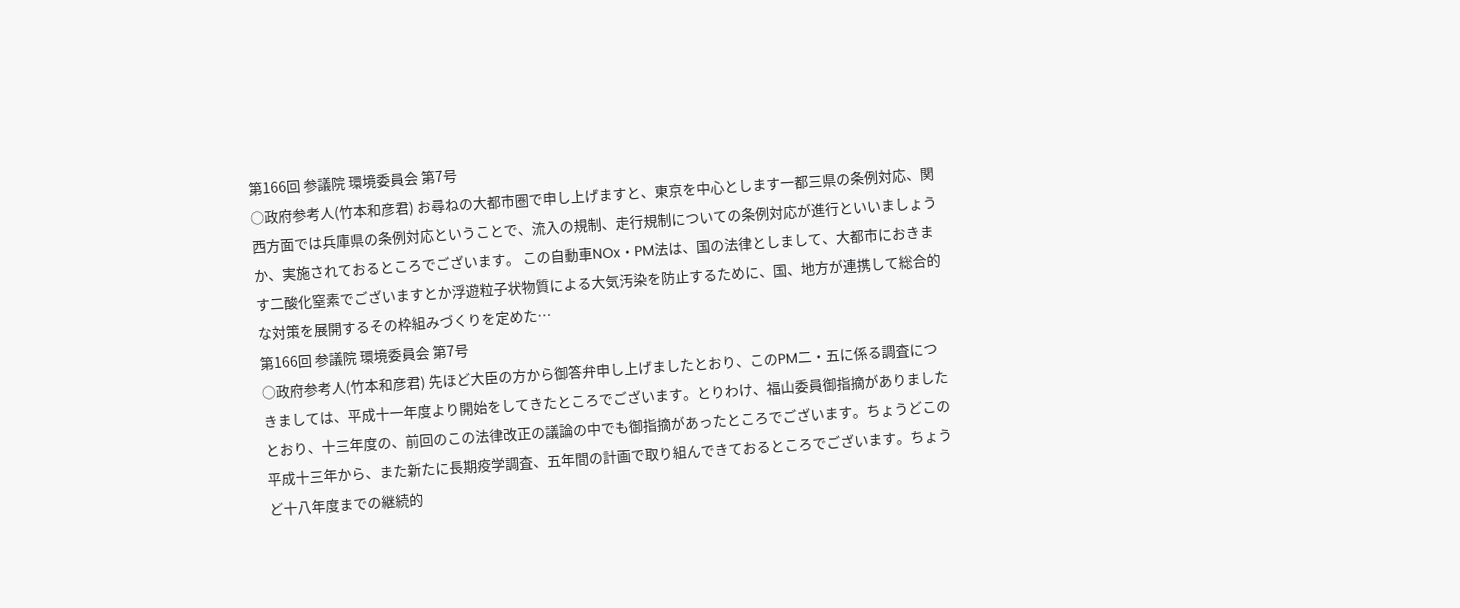第166回 参議院 環境委員会 第7号
○政府参考人(竹本和彦君) お尋ねの大都市圏で申し上げますと、東京を中心とします一都三県の条例対応、関西方面では兵庫県の条例対応ということで、流入の規制、走行規制についての条例対応が進行といいましょうか、実施されておるところでございます。 この自動車NOx・PM法は、国の法律としまして、大都市におきます二酸化窒素でございますとか浮遊粒子状物質による大気汚染を防止するために、国、地方が連携して総合的な対策を展開するその枠組みづくりを定めた…
第166回 参議院 環境委員会 第7号
○政府参考人(竹本和彦君) 先ほど大臣の方から御答弁申し上げましたとおり、このPM二・五に係る調査につきましては、平成十一年度より開始をしてきたところでございます。とりわけ、福山委員御指摘がありましたとおり、十三年度の、前回のこの法律改正の議論の中でも御指摘があったところでございます。ちょうどこの平成十三年から、また新たに長期疫学調査、五年間の計画で取り組んできておるところでございます。ちょうど十八年度までの継続的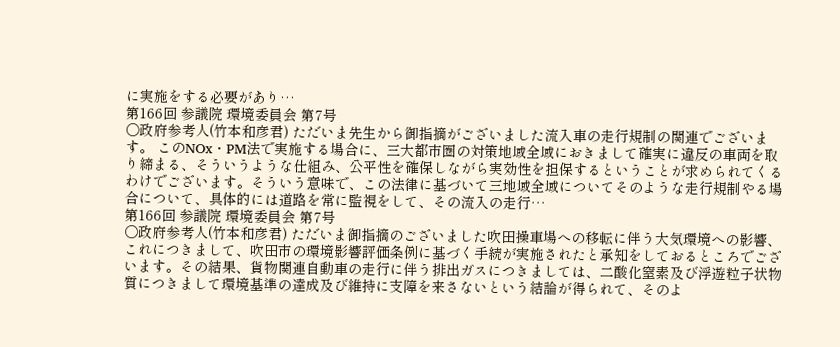に実施をする必要があり…
第166回 参議院 環境委員会 第7号
○政府参考人(竹本和彦君) ただいま先生から御指摘がございました流入車の走行規制の関連でございます。 このNOx・PM法で実施する場合に、三大都市圏の対策地域全域におきまして確実に違反の車両を取り締まる、そういうような仕組み、公平性を確保しながら実効性を担保するということが求められてくるわけでございます。そういう意味で、この法律に基づいて三地域全域についてそのような走行規制やる場合について、具体的には道路を常に監視をして、その流入の走行…
第166回 参議院 環境委員会 第7号
○政府参考人(竹本和彦君) ただいま御指摘のございました吹田操車場への移転に伴う大気環境への影響、これにつきまして、吹田市の環境影響評価条例に基づく手続が実施されたと承知をしておるところでございます。その結果、貨物関連自動車の走行に伴う排出ガスにつきましては、二酸化窒素及び浮遊粒子状物質につきまして環境基準の達成及び維持に支障を来さないという結論が得られて、そのよ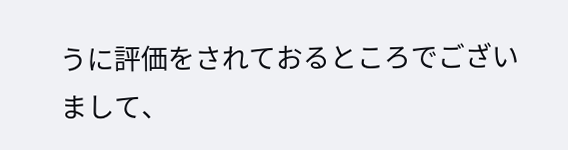うに評価をされておるところでございまして、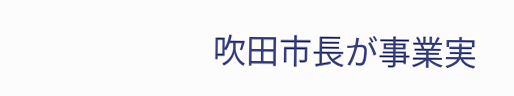吹田市長が事業実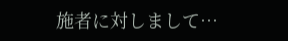施者に対しまして…